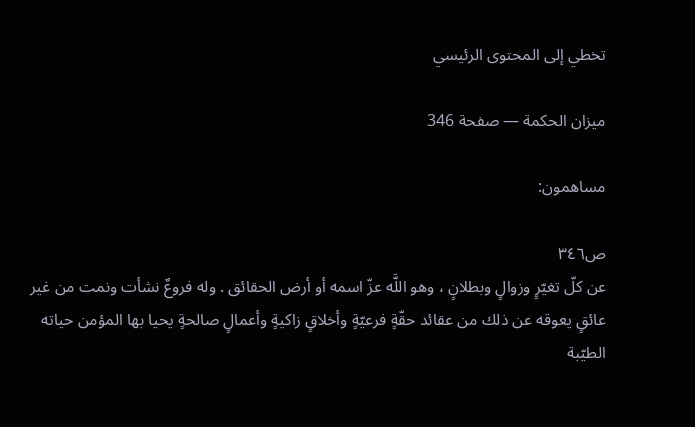تخطي إلى المحتوى الرئيسي

ميزان الحكمة — صفحة 346

مساهمون:

ص٣٤٦
عن كلّ تغيّرٍ وزوالٍ وبطلانٍ ، وهو اللَّه عزّ اسمه أو أرض الحقائق . وله فروعٌ نشأت ونمت من غير عائقٍ يعوقه عن ذلك من عقائد حقّةٍ فرعيّةٍ وأخلاقٍ زاكيةٍ وأعمالٍ صالحةٍ يحيا بها المؤمن حياته الطيّبة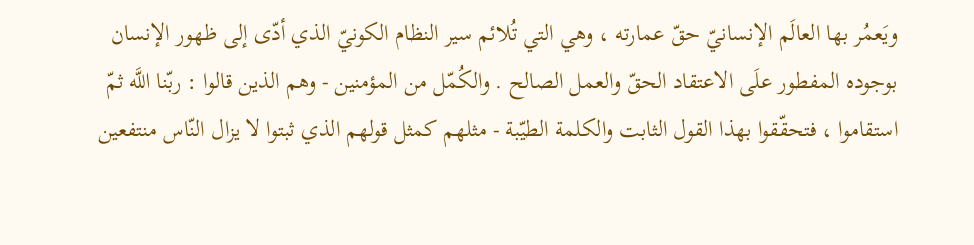ويَعمُر بها العالَم الإنسانيّ حقّ عمارته ، وهي التي تُلائم سير النظام الكونيّ الذي أدّى إلى ظهور الإنسان بوجوده المفطور علَى الاعتقاد الحقّ والعمل الصالح . والكُمّل من المؤمنين - وهم الذين قالوا : ربّنا اللَّه ثمّ استقاموا ، فتحقّقوا بهذا القول الثابت والكلمة الطيّبة - مثلهم كمثل قولهم الذي ثبتوا لا يزال النّاس منتفعين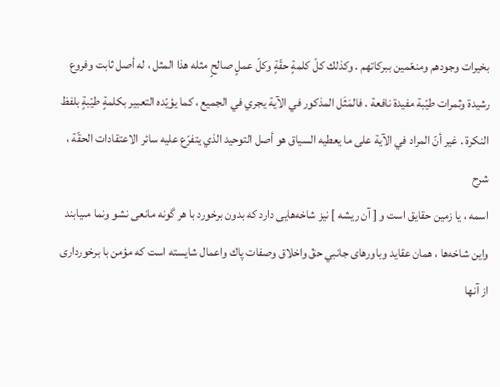بخيرات وجودهم ومنعّمين ببركاتهم . وكذلك كلّ كلمةٍ حقّةٍ وكلّ عملٍ صالحٍ مثله هذا المثل ، له أصل ثابت وفروع رشيدة وثمرات طيّبة مفيدة نافعة . فالمَثَل المذكور في الآية يجري في الجميع ، كما يؤيّده التعبير بكلمةٍ طيّبةٍ بلفظ النكرة . غير أنّ المراد في الآية على ما يعطيه السياق هو أصل التوحيد الذي يتفرّع عليه سائر الاعتقادات الحقّة ،
شرح
اسمه ، يا زمين حقايق است و [ آن ريشه ] نيز شاخه‌هايى دارد كه بدون برخورد با هر گونه مانعى نشو ونما مىيابند واين شاخه‌ها ، همان عقايد وباورهاى جانبي حقّ واخلاق وصفات پاك واعمال شايسته است كه مؤمن با برخوردارى از آنها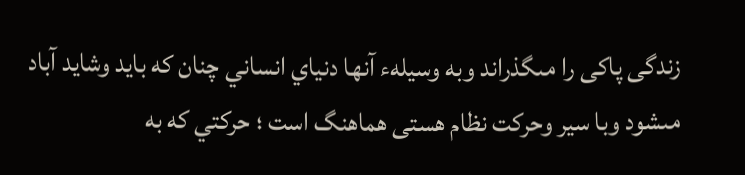زندگى پاكى را مىگذراند وبه وسيلهء آنها دنياي انساني چنان كه بايد وشايد آباد مىشود وبا سير وحركت نظام هستى هماهنگ است ؛ حركتي كه به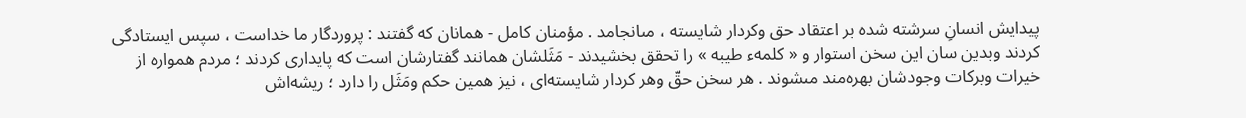پيدايش انسانِ سرشته شده بر اعتقاد حق وكردار شايسته ، مىانجامد . مؤمنان كامل - همانان كه گفتند : پروردگار ما خداست ، سپس ايستادگى كردند وبدين سان اين سخن استوار و « كلمهء طيبه » را تحقق بخشيدند - مَثَلشان همانند گفتارشان است كه پايدارى كردند ؛ مردم همواره از خيرات وبركات وجودشان بهره‌مند مىشوند . هر سخن حقّ وهر كردار شايسته‌اى ، نيز همين حكم ومَثَل را دارد ؛ ريشه‌اش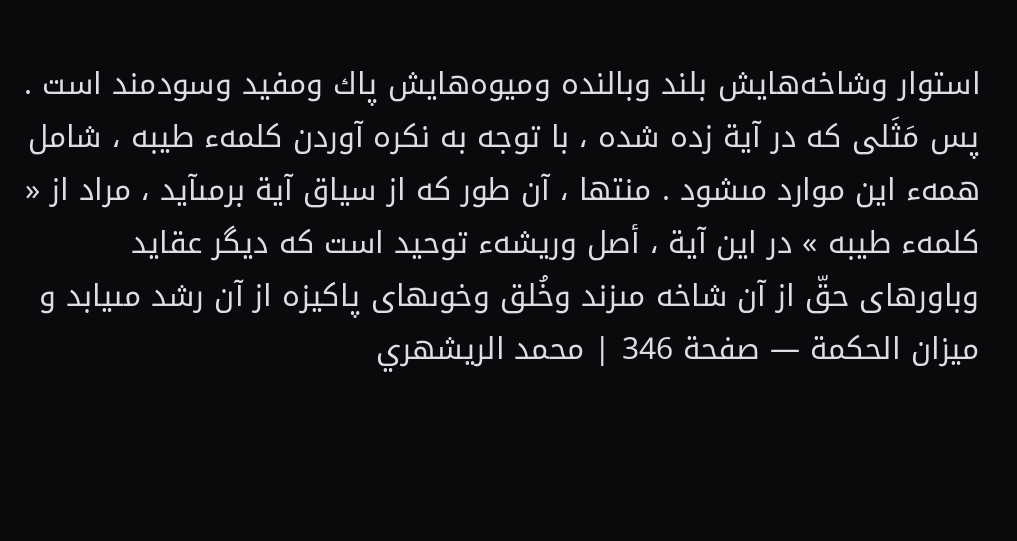استوار وشاخه‌هايش بلند وبالنده وميوه‌هايش پاك ومفيد وسودمند است . پس مَثَلى كه در آية زده شده ، با توجه به نكره آوردن كلمهء طيبه ، شامل همهء اين موارد مىشود . منتها ، آن طور كه از سياق آية برمىآيد ، مراد از « كلمهء طيبه » در اين آية ، أصل وريشهء توحيد است كه ديگر عقايد وباورهاى حقّ از آن شاخه مىزند وخُلق وخوىهاى پاكيزه از آن رشد مىيابد و
ميزان الحكمة — صفحة 346 | محمد الريشهري